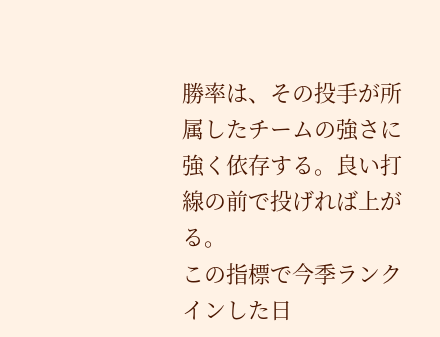勝率は、その投手が所属したチームの強さに強く依存する。良い打線の前で投げれば上がる。
この指標で今季ランクインした日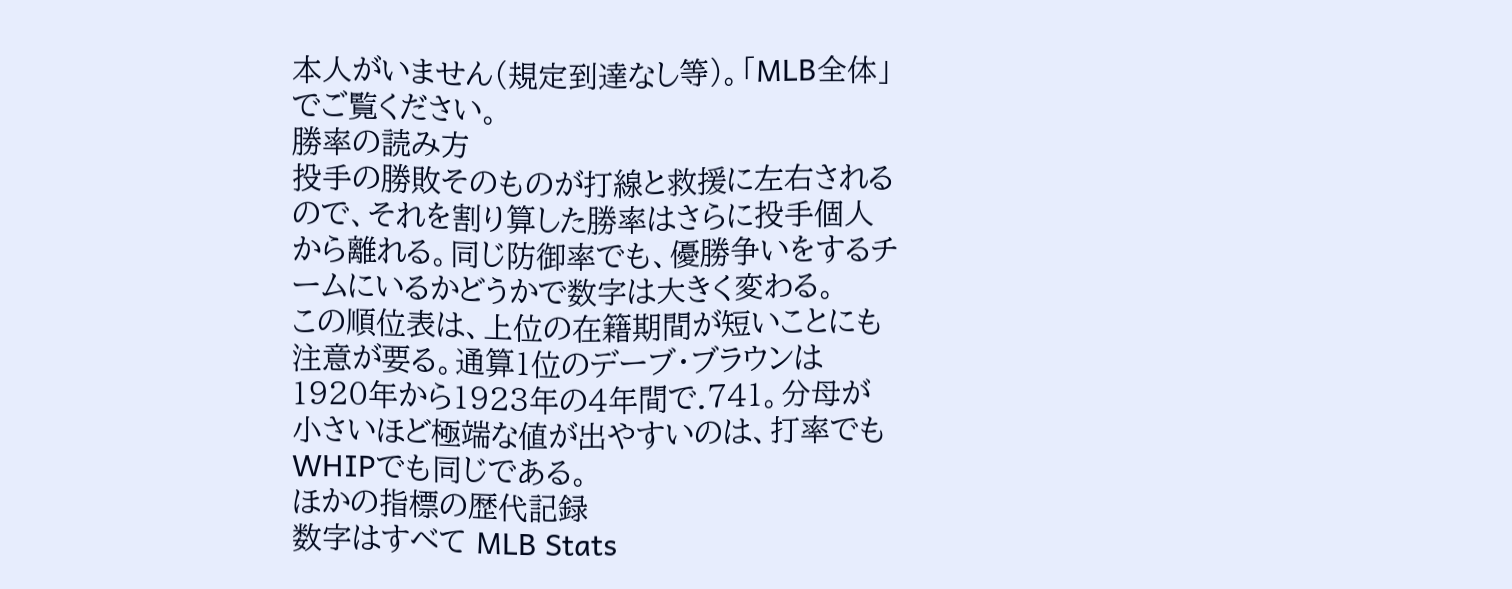本人がいません(規定到達なし等)。「MLB全体」でご覧ください。
勝率の読み方
投手の勝敗そのものが打線と救援に左右されるので、それを割り算した勝率はさらに投手個人から離れる。同じ防御率でも、優勝争いをするチームにいるかどうかで数字は大きく変わる。
この順位表は、上位の在籍期間が短いことにも注意が要る。通算1位のデーブ・ブラウンは1920年から1923年の4年間で.741。分母が小さいほど極端な値が出やすいのは、打率でもWHIPでも同じである。
ほかの指標の歴代記録
数字はすべて MLB Stats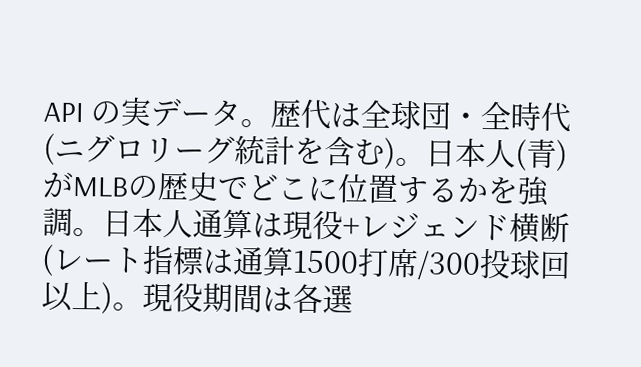API の実データ。歴代は全球団・全時代(ニグロリーグ統計を含む)。日本人(青)がMLBの歴史でどこに位置するかを強調。日本人通算は現役+レジェンド横断(レート指標は通算1500打席/300投球回以上)。現役期間は各選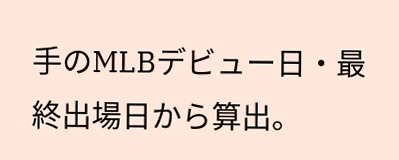手のMLBデビュー日・最終出場日から算出。